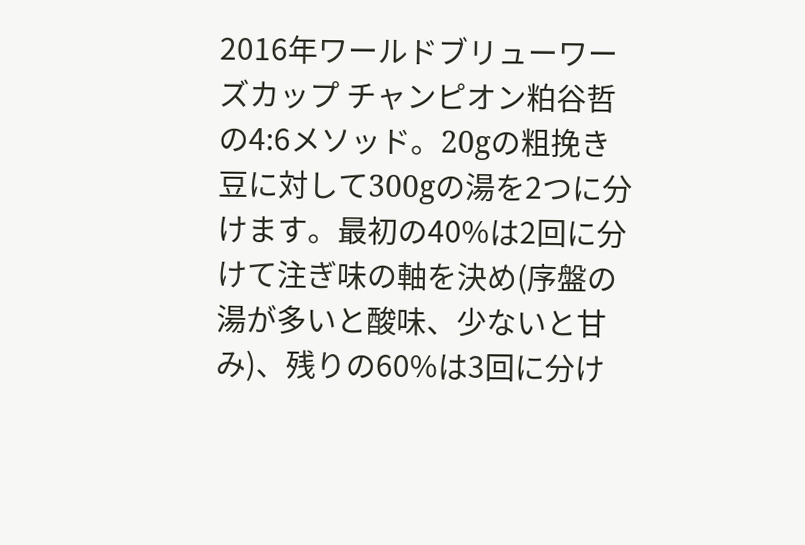2016年ワールドブリューワーズカップ チャンピオン粕谷哲の4:6メソッド。20gの粗挽き豆に対して300gの湯を2つに分けます。最初の40%は2回に分けて注ぎ味の軸を決め(序盤の湯が多いと酸味、少ないと甘み)、残りの60%は3回に分け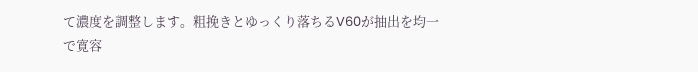て濃度を調整します。粗挽きとゆっくり落ちるV60が抽出を均一で寛容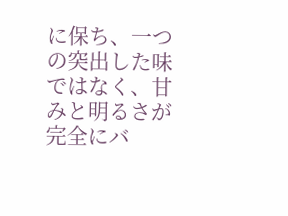に保ち、一つの突出した味ではなく、甘みと明るさが完全にバ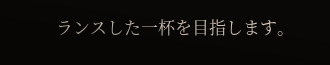ランスした一杯を目指します。